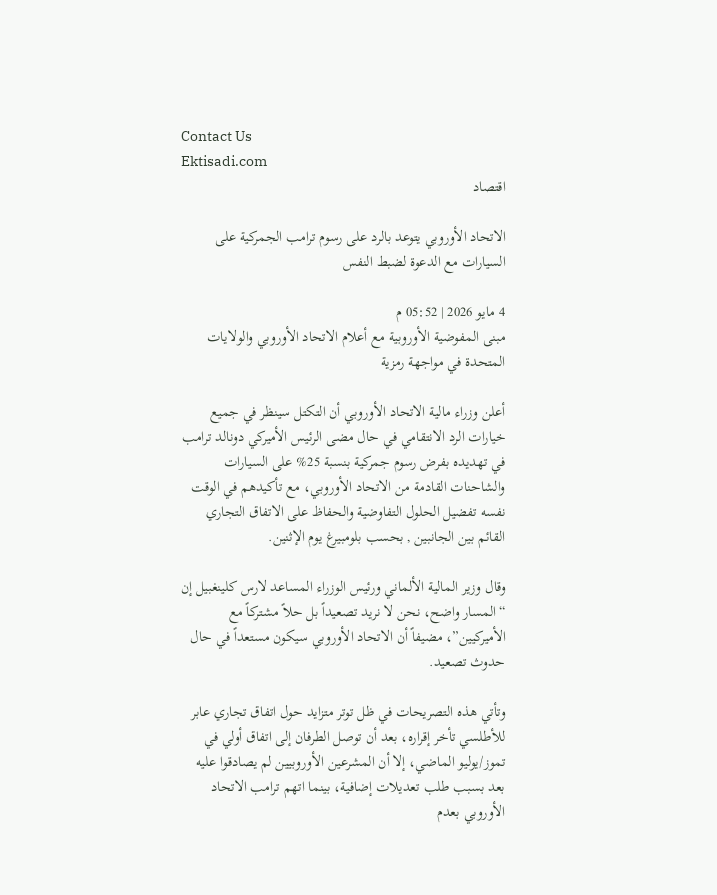Contact Us
Ektisadi.com
اقتصاد

الاتحاد الأوروبي يتوعد بالرد على رسوم ترامب الجمركية على السيارات مع الدعوة لضبط النفس

4 مايو 2026 | 05:52 م
مبنى المفوضية الأوروبية مع أعلام الاتحاد الأوروبي والولايات المتحدة في مواجهة رمزية

أعلن وزراء مالية الاتحاد الأوروبي أن التكتل سينظر في جميع خيارات الرد الانتقامي في حال مضى الرئيس الأميركي دونالد ترامب في تهديده بفرض رسوم جمركية بنسبة 25% على السيارات والشاحنات القادمة من الاتحاد الأوروبي، مع تأكيدهم في الوقت نفسه تفضيل الحلول التفاوضية والحفاظ على الاتفاق التجاري القائم بين الجانبين , بحسب بلومبيرغ يوم الإثنين.

وقال وزير المالية الألماني ورئيس الوزراء المساعد لارس كلينغبيل إن “المسار واضح، نحن لا نريد تصعيداً بل حلاً مشتركاً مع الأميركيين”، مضيفاً أن الاتحاد الأوروبي سيكون مستعداً في حال حدوث تصعيد.

وتأتي هذه التصريحات في ظل توتر متزايد حول اتفاق تجاري عابر للأطلسي تأخر إقراره، بعد أن توصل الطرفان إلى اتفاق أولي في تموز/يوليو الماضي، إلا أن المشرعين الأوروبيين لم يصادقوا عليه بعد بسبب طلب تعديلات إضافية، بينما اتهم ترامب الاتحاد الأوروبي بعدم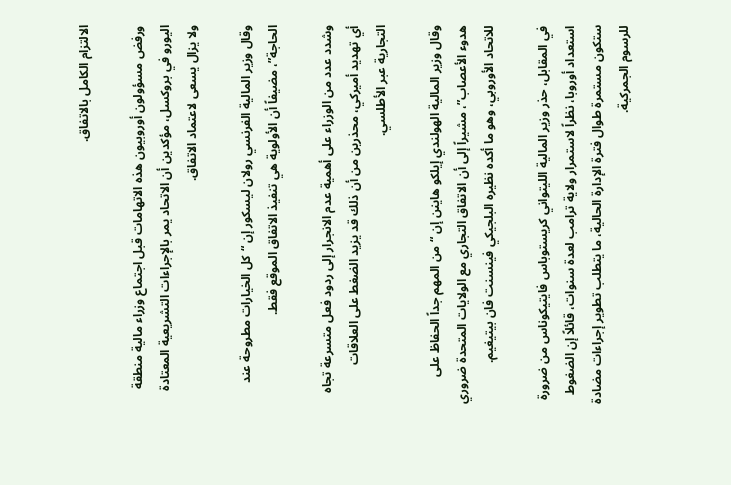الالتزام الكامل بالاتفاق.

ورفض مسؤولون أوروبيون هذه الاتهامات قبل اجتماع وزراء مالية منطقة اليورو في بروكسل، مؤكدين أن الاتحاد يمر بالإجراءات التشريعية المعتادة ولا يزال يسعى لاعتماد الاتفاق.

وقال وزير المالية الفرنسي رولان ليسكور إن “كل الخيارات مطروحة عند الحاجة”، مضيفاً أن الأولوية هي تنفيذ الاتفاق الموقع فقط.

وشدد عدد من الوزراء على أهمية عدم الانجرار إلى ردود فعل متسرعة تجاه أي تهديد أميركي، محذرين من أن ذلك قد يزيد الضغط على العلاقات التجارية عبر الأطلسي.

وقال وزير المالية الهولندي إيلكو هاينن إن “من المهم جداً الحفاظ على هدوء الأعصاب”، مشيراً إلى أن الاتفاق التجاري مع الولايات المتحدة ضروري للاتحاد الأوروبي، وهو ما أكده نظيره البلجيكي فينسنت فان بيتيغيم.

في المقابل، حذر وزير المالية الليتواني كريستوباس فايتيكوناس من ضرورة استعداد أوروبا، نظراً لاستمرار ولاية ترامب لعدة سنوات، قائلاً إن الضغوط ستكون مستمرة طوال فترة الإدارة الحالية، ما يتطلب تطوير إجراءات مضادة للرسوم الجمركية.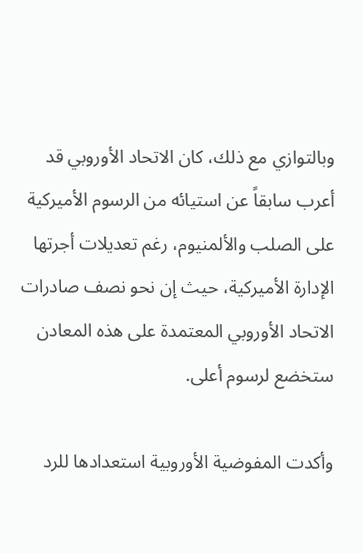وبالتوازي مع ذلك، كان الاتحاد الأوروبي قد أعرب سابقاً عن استيائه من الرسوم الأميركية على الصلب والألمنيوم، رغم تعديلات أجرتها الإدارة الأميركية، حيث إن نحو نصف صادرات الاتحاد الأوروبي المعتمدة على هذه المعادن ستخضع لرسوم أعلى.

وأكدت المفوضية الأوروبية استعدادها للرد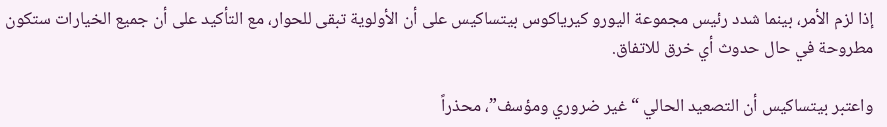إذا لزم الأمر، بينما شدد رئيس مجموعة اليورو كيرياكوس بيتساكيس على أن الأولوية تبقى للحوار، مع التأكيد على أن جميع الخيارات ستكون مطروحة في حال حدوث أي خرق للاتفاق.

واعتبر بيتساكيس أن التصعيد الحالي “غير ضروري ومؤسف”، محذراً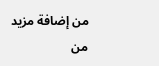من إضافة مزيد من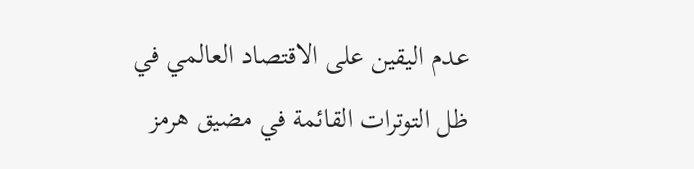عدم اليقين على الاقتصاد العالمي في ظل التوترات القائمة في مضيق هرمز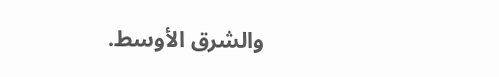والشرق الأوسط.